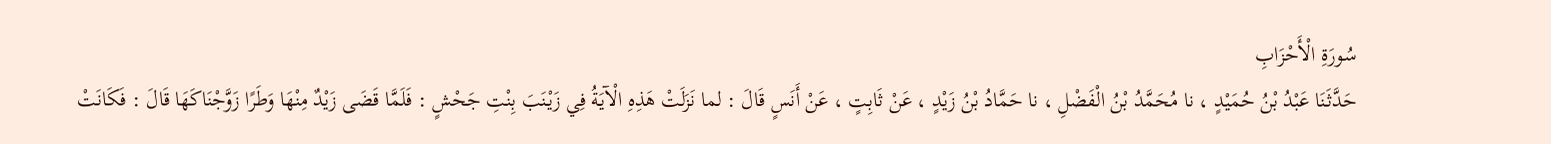سُورَةِ الْأَحْزَابِ
حَدَّثَنَا عَبْدُ بْنُ حُمَيْدٍ ، نا مُحَمَّدُ بْنُ الْفَضْلِ ، نا حَمَّادُ بْنُ زَيْدٍ ، عَنْ ثَابِتٍ ، عَنْ أَنَسٍ قَالَ : لما نَزَلَتْ هَذِهِ الْآيَةُ فِي زَيْنَبَ بِنْتِ جَحْشٍ : فَلَمَّا قَضَى زَيْدٌ مِنْهَا وَطَرًا زَوَّجْنَاكَهَا قَالَ : فَكَانَتْ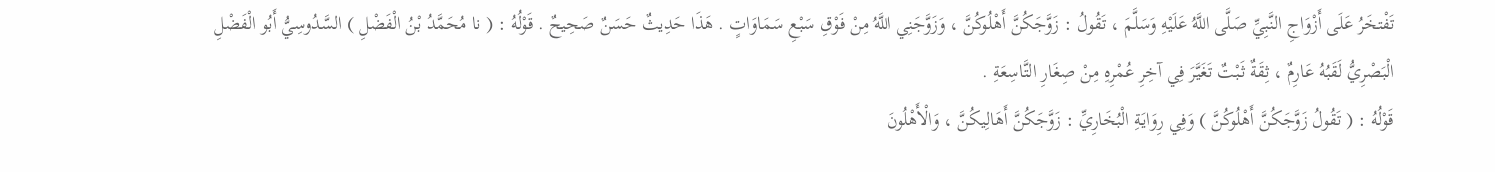تَفْتخَرُ عَلَى أَزْوَاجِ النَّبِيِّ صَلَّى اللَّهُ عَلَيْهِ وَسَلَّمَ ، تَقُولُ : زَوَّجَكُنَّ أَهْلُوكُنَّ ، وَزَوَّجَنِي اللَّهُ مِنْ فَوْقِ سَبْعِ سَمَاوَاتٍ . هَذَا حَدِيثٌ حَسَنٌ صَحِيحٌ . قَوْلُهُ : ( نا مُحَمَّدُ بْنُ الْفَضْلِ ) السَّدُوسِيُّ أَبُو الْفَضْلِ الْبَصْرِيُّ لَقَبُهُ عَارِمٌ ، ثِقَةٌ ثَبْتٌ تَغَيَّرَ فِي آخِرِ عُمْرِهِ مِنْ صِغَارِ التَّاسِعَةِ .
قَوْلُهُ : ( تَقُولُ زَوَّجَكُنَّ أَهْلُوكُنَّ ) وَفِي رِوَايَةِ الْبُخَارِيِّ : زَوَّجَكُنَّ أَهَالِيكُنَّ ، وَالْأَهْلُونَ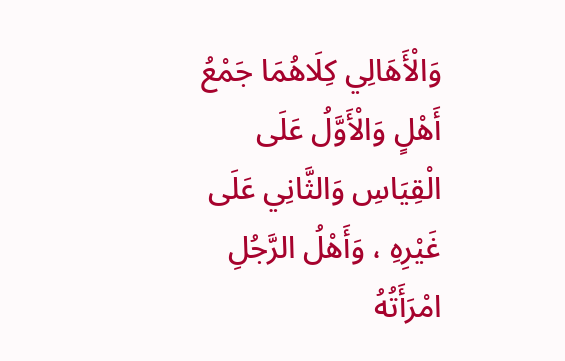وَالْأَهَالِي كِلَاهُمَا جَمْعُ أَهْلٍ وَالْأَوَّلُ عَلَى الْقِيَاسِ وَالثَّانِي عَلَى غَيْرِهِ ، وَأَهْلُ الرَّجُلِ امْرَأَتُهُ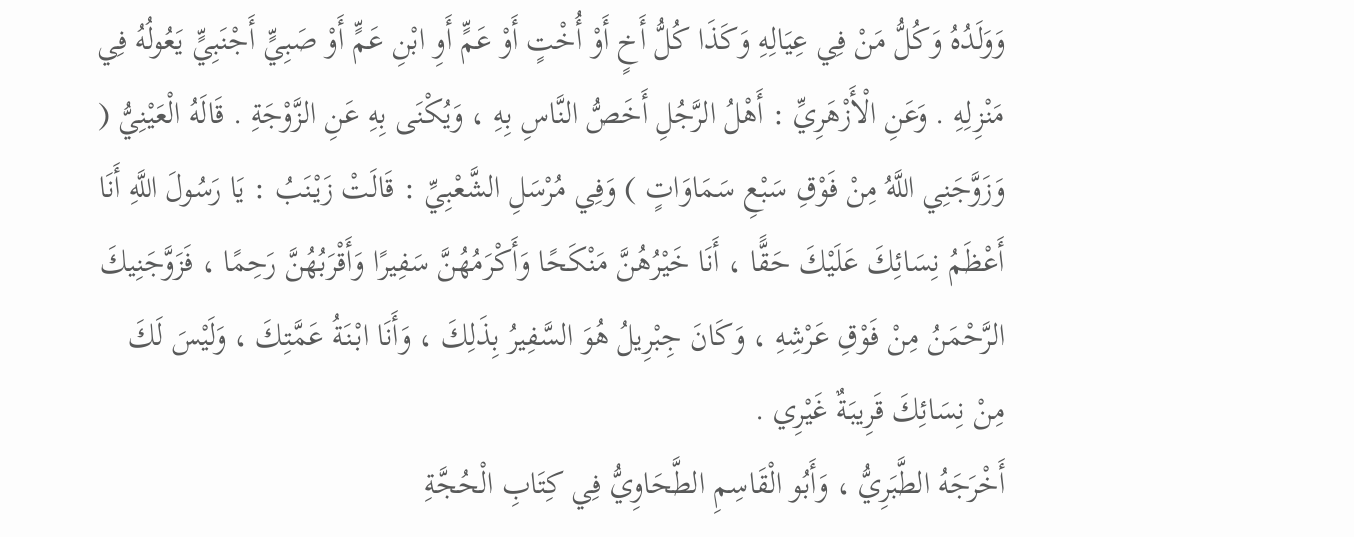وَوَلَدُهُ وَكُلُّ مَنْ فِي عِيَالِهِ وَكَذَا كُلُّ أَخٍ أَوْ أُخْتٍ أَوْ عَمٍّ أَوِ ابْنِ عَمٍّ أَوْ صَبِيٍّ أَجْنَبِيٍّ يَعُولُهُ فِي مَنْزِلِهِ . وَعَنِ الْأَزْهَرِيِّ : أَهْلُ الرَّجُلِ أَخَصُّ النَّاسِ بِهِ ، وَيُكْنَى بِهِ عَنِ الزَّوْجَةِ . قَالَهُ الْعَيْنِيُّ ( وَزَوَّجَنِي اللَّهُ مِنْ فَوْقِ سَبْعِ سَمَاوَاتٍ ) وَفِي مُرْسَلِ الشَّعْبِيِّ : قَالَتْ زَيْنَبُ : يَا رَسُولَ اللَّهِ أَنَا أَعْظَمُ نِسَائِكَ عَلَيْكَ حَقًّا ، أَنَا خَيْرُهُنَّ مَنْكَحًا وَأَكْرَمُهُنَّ سَفِيرًا وَأَقْرَبُهُنَّ رَحِمًا ، فَزَوَّجَنِيكَ الرَّحْمَنُ مِنْ فَوْقِ عَرْشِهِ ، وَكَانَ جِبْرِيلُ هُوَ السَّفِيرُ بِذَلِكَ ، وَأَنَا ابْنَةُ عَمَّتِكَ ، وَلَيْسَ لَكَ مِنْ نِسَائِكَ قَرِيبَةٌ غَيْرِي .
أَخْرَجَهُ الطَّبَرِيُّ ، وَأَبُو الْقَاسِمِ الطَّحَاوِيُّ فِي كِتَابِ الْحُجَّةِ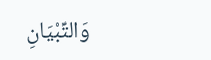وَالتِّبْيَانِ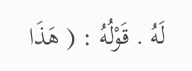لَهُ . قَوْلُهُ : ( هَذَا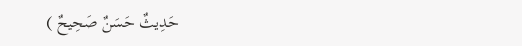حَدِيثٌ حَسَنٌ صَحِيحٌ )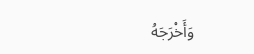وَأَخْرَجَهُ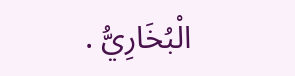الْبُخَارِيُّ .